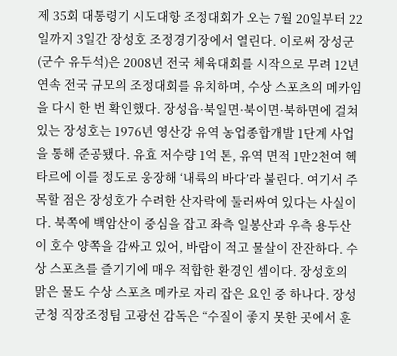제 35회 대통령기 시도대항 조정대회가 오는 7월 20일부터 22일까지 3일간 장성호 조정경기장에서 열린다. 이로써 장성군(군수 유두석)은 2008년 전국 체육대회를 시작으로 무려 12년 연속 전국 규모의 조정대회를 유치하며, 수상 스포츠의 메카임을 다시 한 번 확인했다. 장성읍·북일면·북이면·북하면에 걸쳐있는 장성호는 1976년 영산강 유역 농업종합개발 1단계 사업을 통해 준공됐다. 유효 저수량 1억 톤, 유역 면적 1만2천여 헥타르에 이를 정도로 웅장해 ‘내륙의 바다’라 불린다. 여기서 주목할 점은 장성호가 수려한 산자락에 둘러싸여 있다는 사실이다. 북쪽에 백암산이 중심을 잡고 좌측 일봉산과 우측 용두산이 호수 양쪽을 감싸고 있어, 바람이 적고 물살이 잔잔하다. 수상 스포츠를 즐기기에 매우 적합한 환경인 셈이다. 장성호의 맑은 물도 수상 스포츠 메카로 자리 잡은 요인 중 하나다. 장성군청 직장조정팀 고광선 감독은 “수질이 좋지 못한 곳에서 훈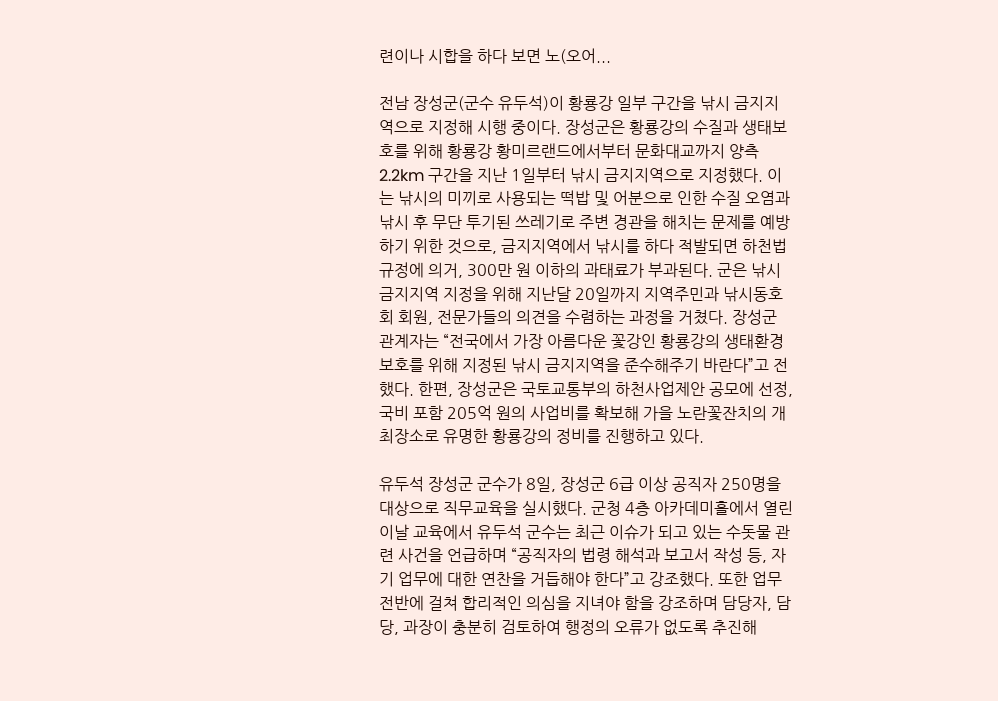련이나 시합을 하다 보면 노(오어...

전남 장성군(군수 유두석)이 황룡강 일부 구간을 낚시 금지지역으로 지정해 시행 중이다. 장성군은 황룡강의 수질과 생태보호를 위해 황룡강 황미르랜드에서부터 문화대교까지 양측 2.2km 구간을 지난 1일부터 낚시 금지지역으로 지정했다. 이는 낚시의 미끼로 사용되는 떡밥 및 어분으로 인한 수질 오염과 낚시 후 무단 투기된 쓰레기로 주변 경관을 해치는 문제를 예방하기 위한 것으로, 금지지역에서 낚시를 하다 적발되면 하천법 규정에 의거, 300만 원 이하의 과태료가 부과된다. 군은 낚시 금지지역 지정을 위해 지난달 20일까지 지역주민과 낚시동호회 회원, 전문가들의 의견을 수렴하는 과정을 거쳤다. 장성군 관계자는 “전국에서 가장 아름다운 꽃강인 황룡강의 생태환경 보호를 위해 지정된 낚시 금지지역을 준수해주기 바란다”고 전했다. 한편, 장성군은 국토교통부의 하천사업제안 공모에 선정, 국비 포함 205억 원의 사업비를 확보해 가을 노란꽃잔치의 개최장소로 유명한 황룡강의 정비를 진행하고 있다.

유두석 장성군 군수가 8일, 장성군 6급 이상 공직자 250명을 대상으로 직무교육을 실시했다. 군청 4층 아카데미홀에서 열린 이날 교육에서 유두석 군수는 최근 이슈가 되고 있는 수돗물 관련 사건을 언급하며 “공직자의 법령 해석과 보고서 작성 등, 자기 업무에 대한 연찬을 거듭해야 한다”고 강조했다. 또한 업무 전반에 걸쳐 합리적인 의심을 지녀야 함을 강조하며 담당자, 담당, 과장이 충분히 검토하여 행정의 오류가 없도록 추진해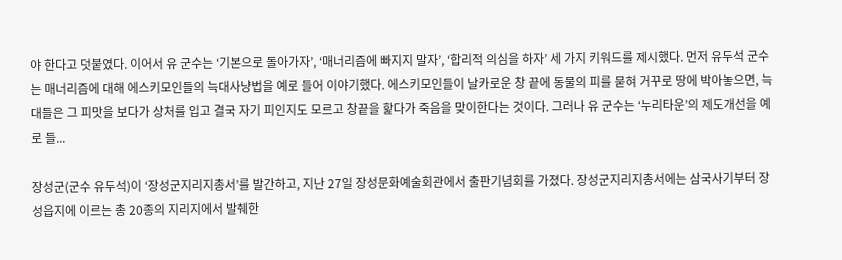야 한다고 덧붙였다. 이어서 유 군수는 ‘기본으로 돌아가자’, ‘매너리즘에 빠지지 말자’, ‘합리적 의심을 하자’ 세 가지 키워드를 제시했다. 먼저 유두석 군수는 매너리즘에 대해 에스키모인들의 늑대사냥법을 예로 들어 이야기했다. 에스키모인들이 날카로운 창 끝에 동물의 피를 묻혀 거꾸로 땅에 박아놓으면, 늑대들은 그 피맛을 보다가 상처를 입고 결국 자기 피인지도 모르고 창끝을 핥다가 죽음을 맞이한다는 것이다. 그러나 유 군수는 ‘누리타운’의 제도개선을 예로 들...

장성군(군수 유두석)이 ‘장성군지리지총서’를 발간하고, 지난 27일 장성문화예술회관에서 출판기념회를 가졌다. 장성군지리지총서에는 삼국사기부터 장성읍지에 이르는 총 20종의 지리지에서 발췌한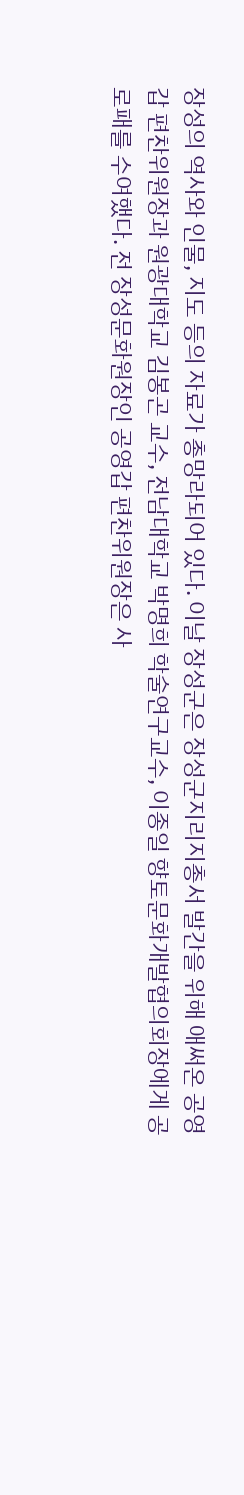장성의 역사와 인물, 지도 등의 자료가 총망라되어 있다. 이날 장성군은 장성군지리지총서 발간을 위해 애써온 공영갑 편찬위원장과 원광대학교 김봉곤 교수, 전남대학교 박명희 학술연구교수, 이종일 향토문화개발협의회장에게 공로패를 수여했다. 전 장성문화원장인 공영갑 편찬위원장은 사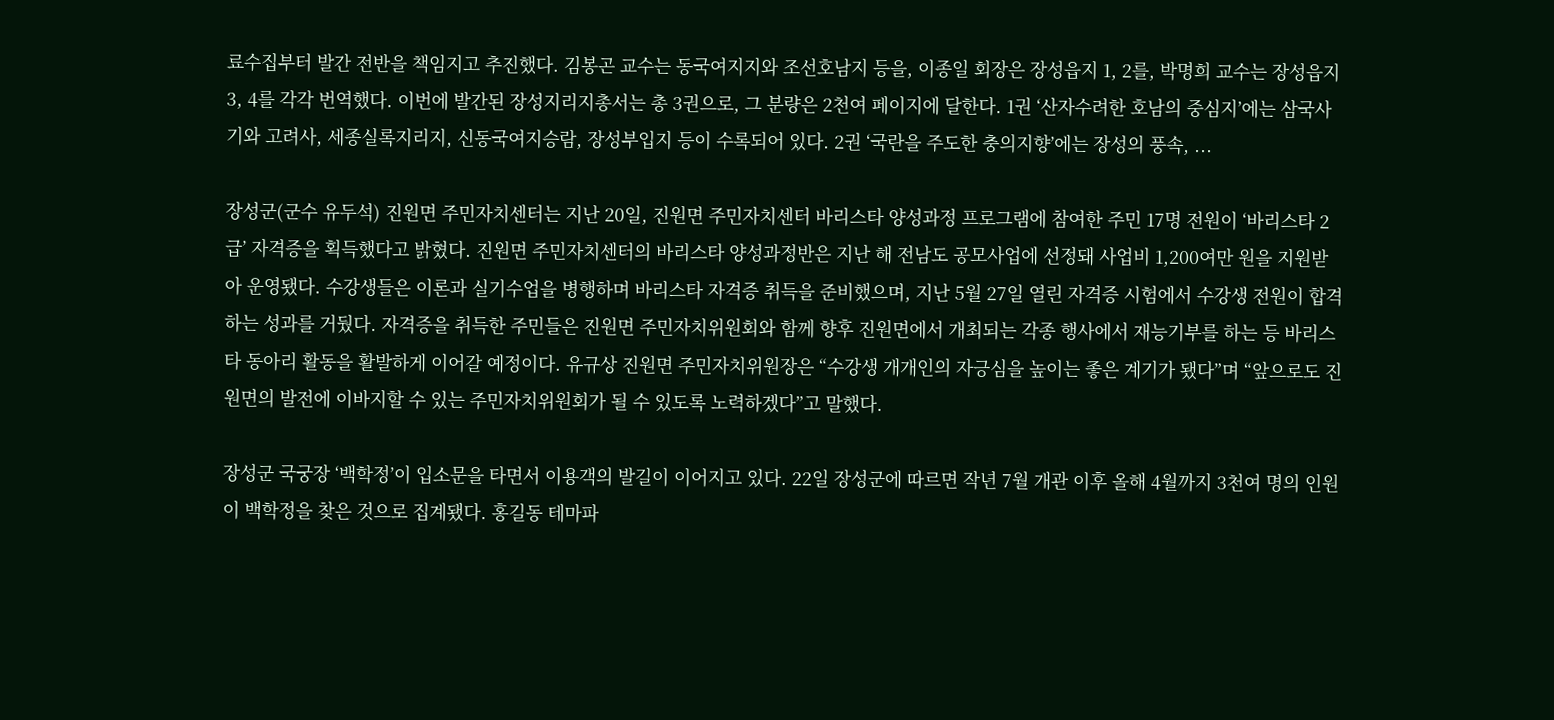료수집부터 발간 전반을 책임지고 추진했다. 김봉곤 교수는 동국여지지와 조선호남지 등을, 이종일 회장은 장성읍지 1, 2를, 박명희 교수는 장성읍지 3, 4를 각각 번역했다. 이번에 발간된 장성지리지총서는 총 3권으로, 그 분량은 2천여 페이지에 달한다. 1권 ‘산자수려한 호남의 중심지’에는 삼국사기와 고려사, 세종실록지리지, 신동국여지승람, 장성부입지 등이 수록되어 있다. 2권 ‘국란을 주도한 충의지향’에는 장성의 풍속, ...

장성군(군수 유두석) 진원면 주민자치센터는 지난 20일, 진원면 주민자치센터 바리스타 양성과정 프로그램에 참여한 주민 17명 전원이 ‘바리스타 2급’ 자격증을 획득했다고 밝혔다. 진원면 주민자치센터의 바리스타 양성과정반은 지난 해 전남도 공모사업에 선정돼 사업비 1,200여만 원을 지원받아 운영됐다. 수강생들은 이론과 실기수업을 병행하며 바리스타 자격증 취득을 준비했으며, 지난 5월 27일 열린 자격증 시험에서 수강생 전원이 합격하는 성과를 거뒀다. 자격증을 취득한 주민들은 진원면 주민자치위원회와 함께 향후 진원면에서 개최되는 각종 행사에서 재능기부를 하는 등 바리스타 동아리 활동을 활발하게 이어갈 예정이다. 유규상 진원면 주민자치위원장은 “수강생 개개인의 자긍심을 높이는 좋은 계기가 됐다”며 “앞으로도 진원면의 발전에 이바지할 수 있는 주민자치위원회가 될 수 있도록 노력하겠다”고 말했다.

장성군 국궁장 ‘백학정’이 입소문을 타면서 이용객의 발길이 이어지고 있다. 22일 장성군에 따르면 작년 7월 개관 이후 올해 4월까지 3천여 명의 인원이 백학정을 찾은 것으로 집계됐다. 홍길동 테마파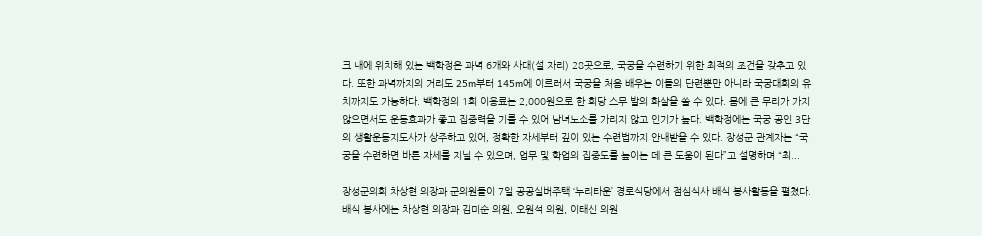크 내에 위치해 있는 백학정은 과녁 6개와 사대(설 자리) 28곳으로, 국궁을 수련하기 위한 최적의 조건을 갖추고 있다. 또한 과녁까지의 거리도 25m부터 145m에 이르러서 국궁을 처음 배우는 이들의 단련뿐만 아니라 국궁대회의 유치까지도 가능하다. 백학정의 1회 이용료는 2,000원으로 한 회당 스무 발의 화살을 쏠 수 있다. 몸에 큰 무리가 가지 않으면서도 운동효과가 좋고 집중력을 기를 수 있어 남녀노소를 가리지 않고 인기가 높다. 백학정에는 국궁 공인 3단의 생활운동지도사가 상주하고 있어, 정확한 자세부터 깊이 있는 수련법까지 안내받을 수 있다. 장성군 관계자는 “국궁을 수련하면 바른 자세를 지닐 수 있으며, 업무 및 학업의 집중도를 높이는 데 큰 도움이 된다”고 설명하며 “최...

장성군의회 차상현 의장과 군의원들이 7일 공공실버주택 ‘누리타운’ 경로식당에서 점심식사 배식 봉사활동을 펼쳤다. 배식 봉사에는 차상현 의장과 김미순 의원, 오원석 의원, 이태신 의원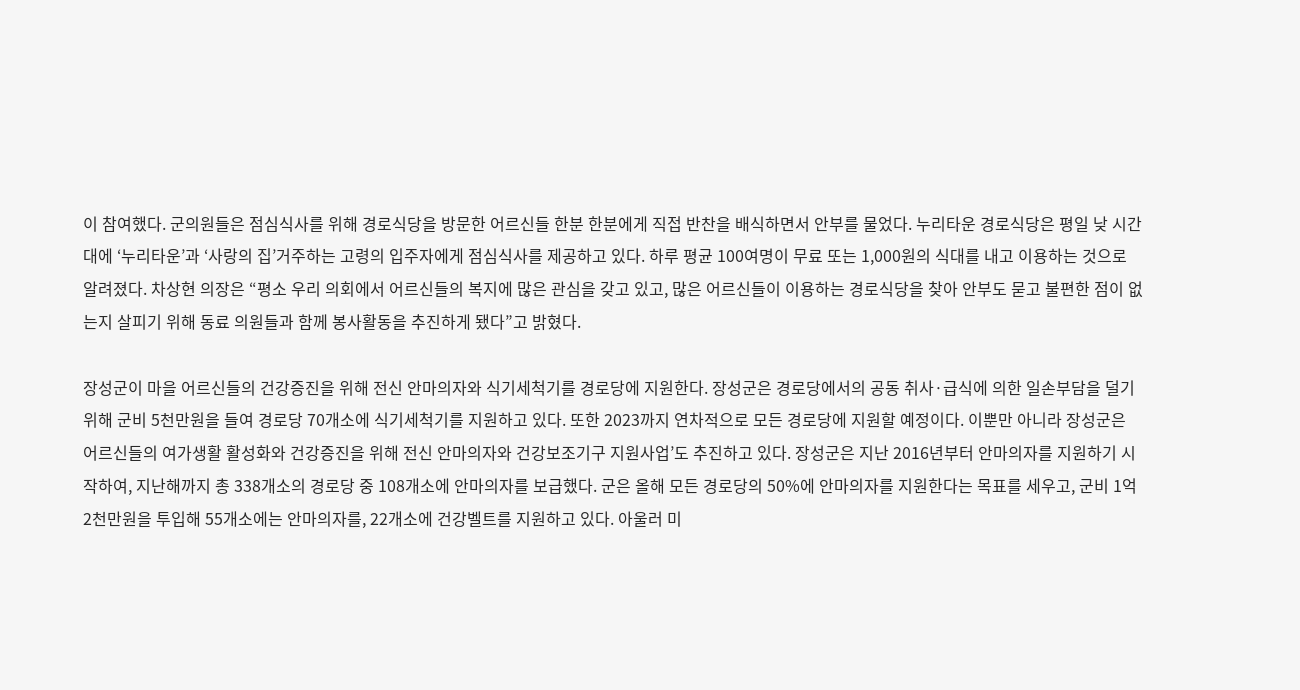이 참여했다. 군의원들은 점심식사를 위해 경로식당을 방문한 어르신들 한분 한분에게 직접 반찬을 배식하면서 안부를 물었다. 누리타운 경로식당은 평일 낮 시간대에 ‘누리타운’과 ‘사랑의 집’거주하는 고령의 입주자에게 점심식사를 제공하고 있다. 하루 평균 100여명이 무료 또는 1,000원의 식대를 내고 이용하는 것으로 알려졌다. 차상현 의장은 “평소 우리 의회에서 어르신들의 복지에 많은 관심을 갖고 있고, 많은 어르신들이 이용하는 경로식당을 찾아 안부도 묻고 불편한 점이 없는지 살피기 위해 동료 의원들과 함께 봉사활동을 추진하게 됐다”고 밝혔다.

장성군이 마을 어르신들의 건강증진을 위해 전신 안마의자와 식기세척기를 경로당에 지원한다. 장성군은 경로당에서의 공동 취사·급식에 의한 일손부담을 덜기 위해 군비 5천만원을 들여 경로당 70개소에 식기세척기를 지원하고 있다. 또한 2023까지 연차적으로 모든 경로당에 지원할 예정이다. 이뿐만 아니라 장성군은 어르신들의 여가생활 활성화와 건강증진을 위해 전신 안마의자와 건강보조기구 지원사업’도 추진하고 있다. 장성군은 지난 2016년부터 안마의자를 지원하기 시작하여, 지난해까지 총 338개소의 경로당 중 108개소에 안마의자를 보급했다. 군은 올해 모든 경로당의 50%에 안마의자를 지원한다는 목표를 세우고, 군비 1억2천만원을 투입해 55개소에는 안마의자를, 22개소에 건강벨트를 지원하고 있다. 아울러 미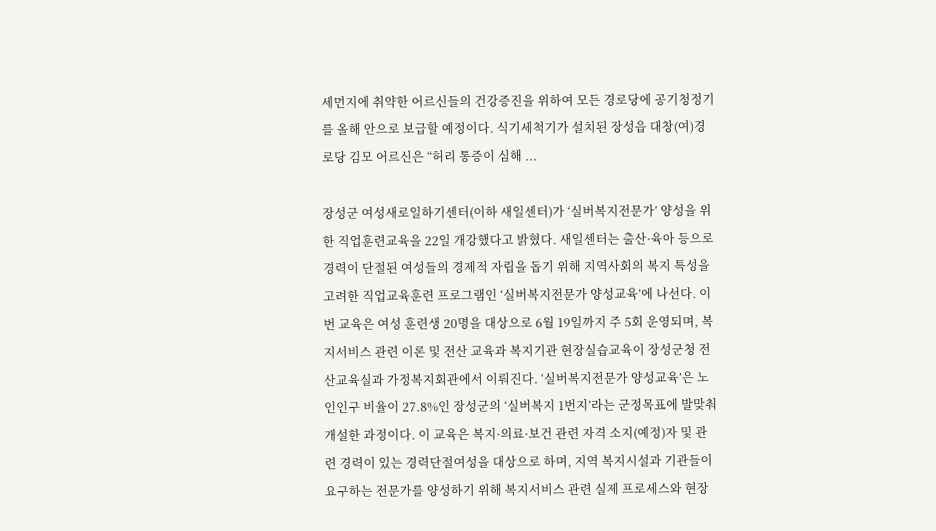세먼지에 취약한 어르신들의 건강증진을 위하여 모든 경로당에 공기청정기를 올해 안으로 보급할 예정이다. 식기세척기가 설치된 장성읍 대창(여)경로당 김모 어르신은 “허리 통증이 심해 ...

장성군 여성새로일하기센터(이하 새일센터)가 ‘실버복지전문가’ 양성을 위한 직업훈련교육을 22일 개강했다고 밝혔다. 새일센터는 출산·육아 등으로 경력이 단절된 여성들의 경제적 자립을 돕기 위해 지역사회의 복지 특성을 고려한 직업교육훈련 프로그램인 ‘실버복지전문가 양성교육’에 나선다. 이번 교육은 여성 훈련생 20명을 대상으로 6월 19일까지 주 5회 운영되며, 복지서비스 관련 이론 및 전산 교육과 복지기관 현장실습교육이 장성군청 전산교육실과 가정복지회관에서 이뤄진다. ‘실버복지전문가 양성교육’은 노인인구 비율이 27.8%인 장성군의 ‘실버복지 1번지’라는 군정목표에 발맞춰 개설한 과정이다. 이 교육은 복지·의료·보건 관련 자격 소지(예정)자 및 관련 경력이 있는 경력단절여성을 대상으로 하며, 지역 복지시설과 기관들이 요구하는 전문가를 양성하기 위해 복지서비스 관련 실제 프로세스와 현장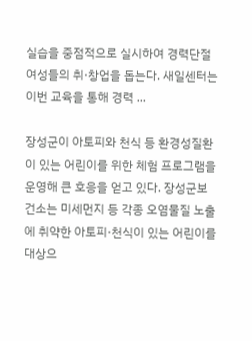실습을 중점적으로 실시하여 경력단절여성들의 취·창업을 돕는다. 새일센터는 이번 교육을 통해 경력 ...

장성군이 아토피와 천식 등 환경성질환이 있는 어린이를 위한 체험 프로그램을 운영해 큰 호응을 얻고 있다. 장성군보건소는 미세먼지 등 각종 오염물질 노출에 취약한 아토피·천식이 있는 어린이를 대상으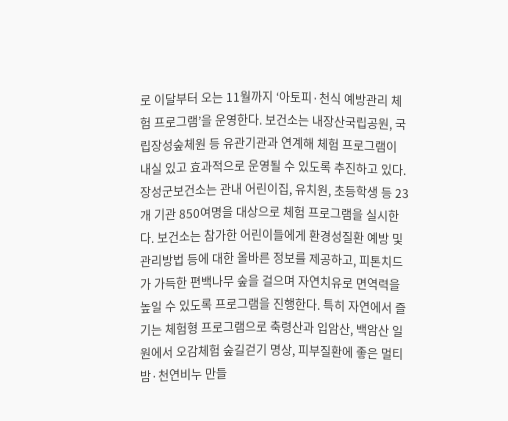로 이달부터 오는 11월까지 ‘아토피·천식 예방관리 체험 프로그램’을 운영한다. 보건소는 내장산국립공원, 국립장성숲체원 등 유관기관과 연계해 체험 프로그램이 내실 있고 효과적으로 운영될 수 있도록 추진하고 있다. 장성군보건소는 관내 어린이집, 유치원, 초등학생 등 23개 기관 850여명을 대상으로 체험 프로그램을 실시한다. 보건소는 참가한 어린이들에게 환경성질환 예방 및 관리방법 등에 대한 올바른 정보를 제공하고, 피톤치드가 가득한 편백나무 숲을 걸으며 자연치유로 면역력을 높일 수 있도록 프로그램을 진행한다. 특히 자연에서 즐기는 체험형 프로그램으로 축령산과 입암산, 백암산 일원에서 오감체험 숲길걷기 명상, 피부질환에 좋은 멀티밤·천연비누 만들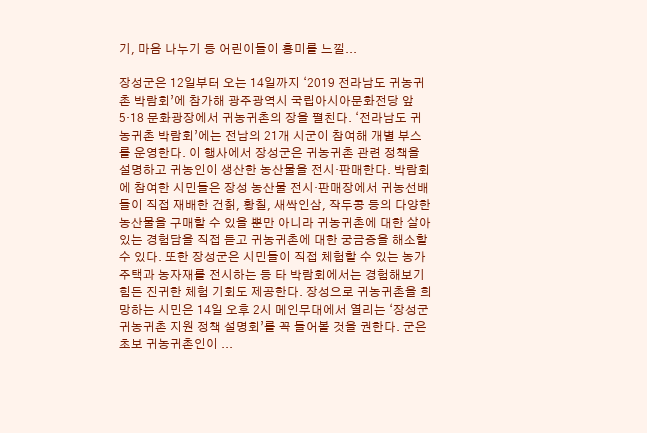기, 마음 나누기 등 어린이들이 흥미를 느낄...

장성군은 12일부터 오는 14일까지 ‘2019 전라남도 귀농귀촌 박람회’에 참가해 광주광역시 국립아시아문화전당 앞 5·18 문화광장에서 귀농귀촌의 장을 펼친다. ‘전라남도 귀농귀촌 박람회’에는 전남의 21개 시군이 참여해 개별 부스를 운영한다. 이 행사에서 장성군은 귀농귀촌 관련 정책을 설명하고 귀농인이 생산한 농산물을 전시·판매한다. 박람회에 참여한 시민들은 장성 농산물 전시·판매장에서 귀농선배들이 직접 재배한 건칡, 황칠, 새싹인삼, 작두콩 등의 다양한 농산물을 구매할 수 있을 뿐만 아니라 귀농귀촌에 대한 살아있는 경험담을 직접 듣고 귀농귀촌에 대한 궁금증을 해소할 수 있다. 또한 장성군은 시민들이 직접 체험할 수 있는 농가 주택과 농자재를 전시하는 등 타 박람회에서는 경험해보기 힘든 진귀한 체험 기회도 제공한다. 장성으로 귀농귀촌을 희망하는 시민은 14일 오후 2시 메인무대에서 열리는 ‘장성군 귀농귀촌 지원 정책 설명회’를 꼭 들어볼 것을 권한다. 군은 초보 귀농귀촌인이 ...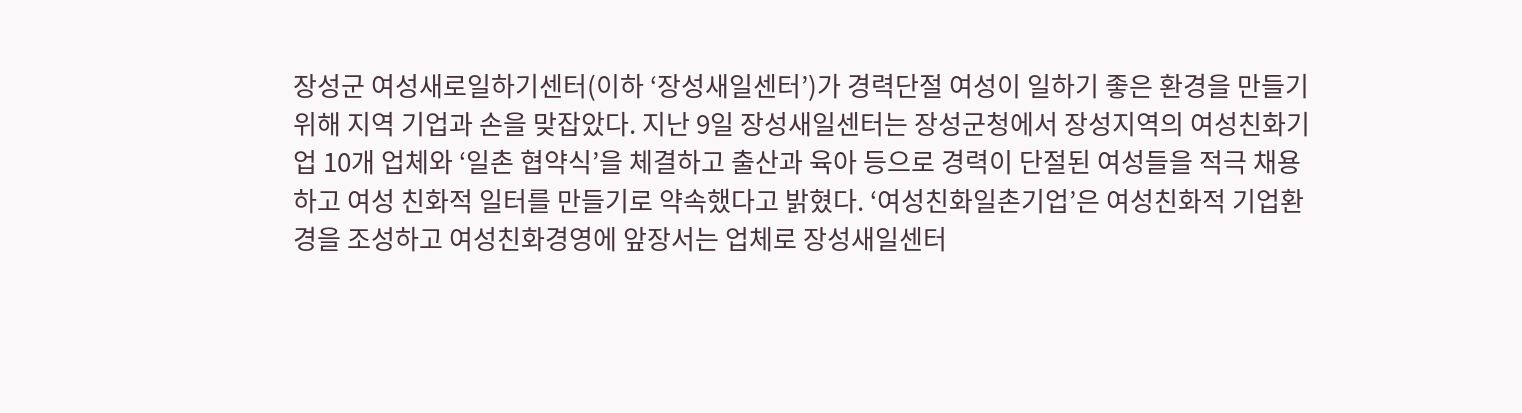장성군 여성새로일하기센터(이하 ‘장성새일센터’)가 경력단절 여성이 일하기 좋은 환경을 만들기 위해 지역 기업과 손을 맞잡았다. 지난 9일 장성새일센터는 장성군청에서 장성지역의 여성친화기업 10개 업체와 ‘일촌 협약식’을 체결하고 출산과 육아 등으로 경력이 단절된 여성들을 적극 채용하고 여성 친화적 일터를 만들기로 약속했다고 밝혔다. ‘여성친화일촌기업’은 여성친화적 기업환경을 조성하고 여성친화경영에 앞장서는 업체로 장성새일센터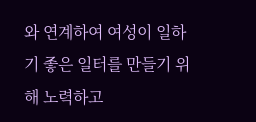와 연계하여 여성이 일하기 좋은 일터를 만들기 위해 노력하고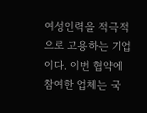여성인력을 적극적으로 고용하는 기업이다. 이번 협약에 참여한 업체는 국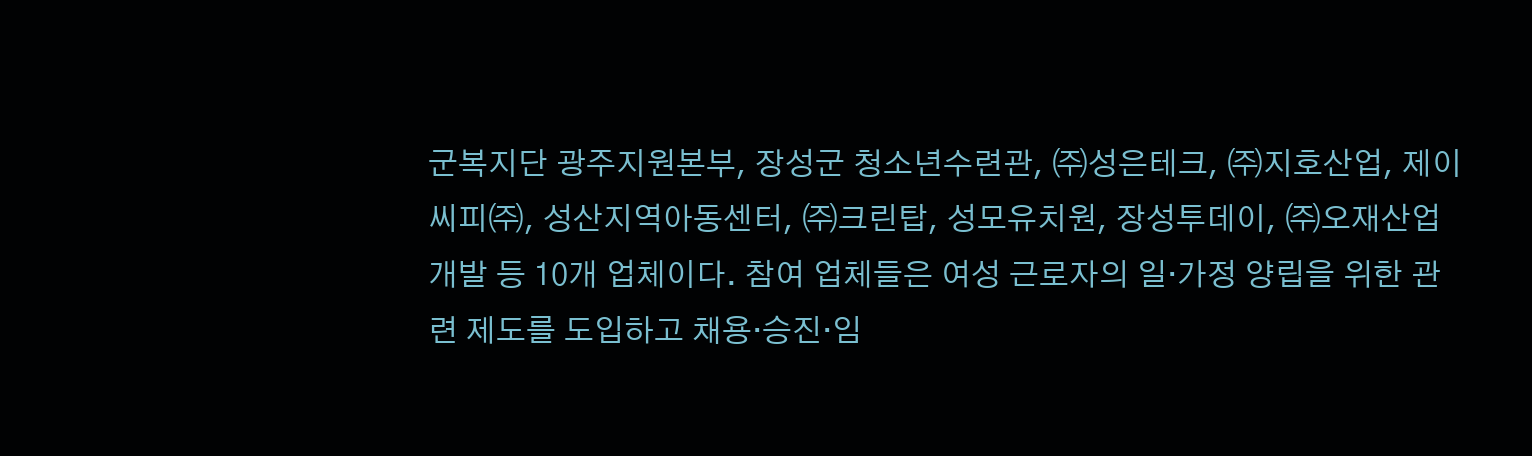군복지단 광주지원본부, 장성군 청소년수련관, ㈜성은테크, ㈜지호산업, 제이씨피㈜, 성산지역아동센터, ㈜크린탑, 성모유치원, 장성투데이, ㈜오재산업개발 등 10개 업체이다. 참여 업체들은 여성 근로자의 일·가정 양립을 위한 관련 제도를 도입하고 채용·승진·임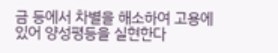금 등에서 차별을 해소하여 고용에 있어 양성평등을 실현한다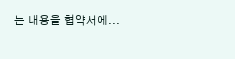는 내용을 협약서에...